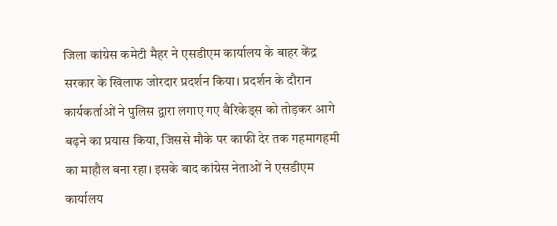जिला कांग्रेस कमेटी मैहर ने एसडीएम कार्यालय के बाहर केंद्र सरकार के खिलाफ जोरदार प्रदर्शन किया। प्रदर्शन के दौरान कार्यकर्ताओं ने पुलिस द्वारा लगाए गए बैरिकेड्स को तोड़कर आगे बढ़ने का प्रयास किया, जिससे मौके पर काफी देर तक गहमागहमी का माहौल बना रहा। इसके बाद कांग्रेस नेताओं ने एसडीएम कार्यालय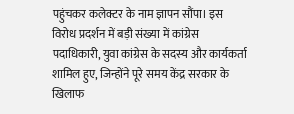पहुंचकर कलेक्टर के नाम ज्ञापन सौंपा। इस विरोध प्रदर्शन में बड़ी संख्या में कांग्रेस पदाधिकारी, युवा कांग्रेस के सदस्य और कार्यकर्ता शामिल हुए, जिन्होंने पूरे समय केंद्र सरकार के खिलाफ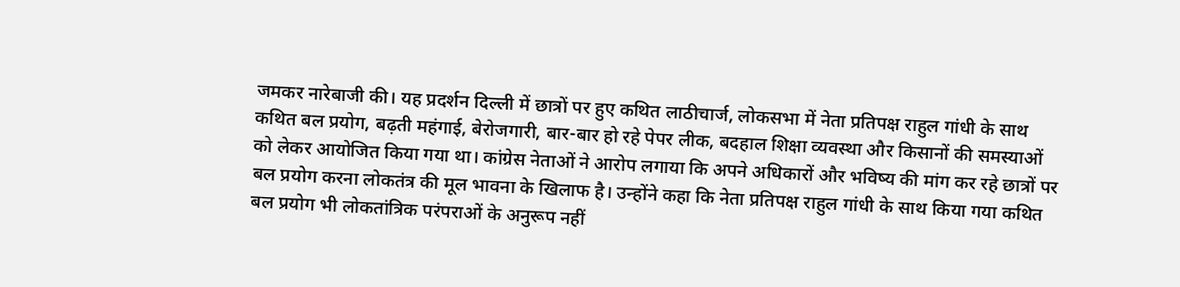जमकर नारेबाजी की। यह प्रदर्शन दिल्ली में छात्रों पर हुए कथित लाठीचार्ज, लोकसभा में नेता प्रतिपक्ष राहुल गांधी के साथ कथित बल प्रयोग, बढ़ती महंगाई, बेरोजगारी, बार-बार हो रहे पेपर लीक, बदहाल शिक्षा व्यवस्था और किसानों की समस्याओं को लेकर आयोजित किया गया था। कांग्रेस नेताओं ने आरोप लगाया कि अपने अधिकारों और भविष्य की मांग कर रहे छात्रों पर बल प्रयोग करना लोकतंत्र की मूल भावना के खिलाफ है। उन्होंने कहा कि नेता प्रतिपक्ष राहुल गांधी के साथ किया गया कथित बल प्रयोग भी लोकतांत्रिक परंपराओं के अनुरूप नहीं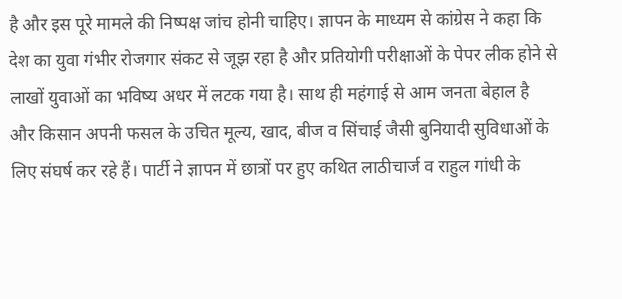है और इस पूरे मामले की निष्पक्ष जांच होनी चाहिए। ज्ञापन के माध्यम से कांग्रेस ने कहा कि देश का युवा गंभीर रोजगार संकट से जूझ रहा है और प्रतियोगी परीक्षाओं के पेपर लीक होने से लाखों युवाओं का भविष्य अधर में लटक गया है। साथ ही महंगाई से आम जनता बेहाल है और किसान अपनी फसल के उचित मूल्य, खाद, बीज व सिंचाई जैसी बुनियादी सुविधाओं के लिए संघर्ष कर रहे हैं। पार्टी ने ज्ञापन में छात्रों पर हुए कथित लाठीचार्ज व राहुल गांधी के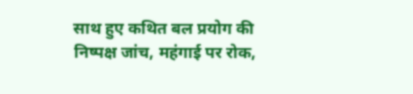साथ हुए कथित बल प्रयोग की निष्पक्ष जांच, महंगाई पर रोक,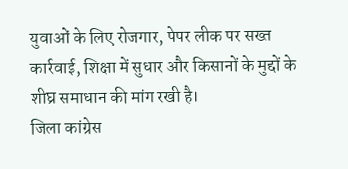युवाओं के लिए रोजगार, पेपर लीक पर सख्त कार्रवाई, शिक्षा में सुधार और किसानों के मुद्दों के शीघ्र समाधान की मांग रखी है।
जिला कांग्रेस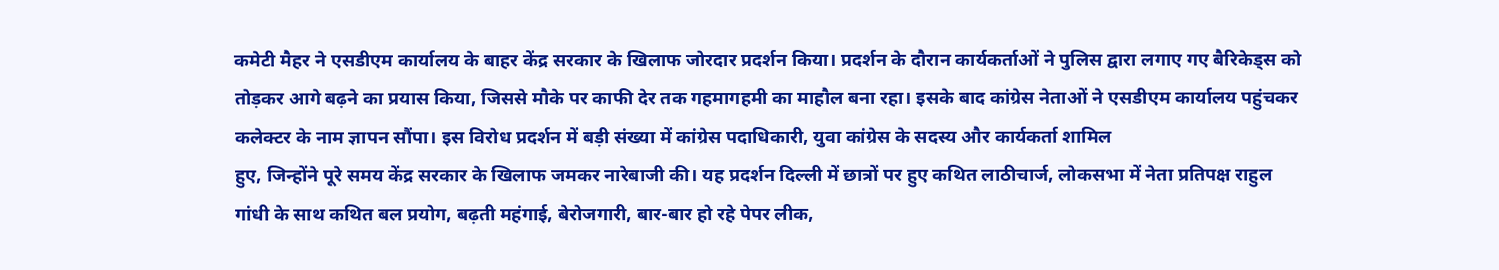कमेटी मैहर ने एसडीएम कार्यालय के बाहर केंद्र सरकार के खिलाफ जोरदार प्रदर्शन किया। प्रदर्शन के दौरान कार्यकर्ताओं ने पुलिस द्वारा लगाए गए बैरिकेड्स को तोड़कर आगे बढ़ने का प्रयास किया, जिससे मौके पर काफी देर तक गहमागहमी का माहौल बना रहा। इसके बाद कांग्रेस नेताओं ने एसडीएम कार्यालय पहुंचकर कलेक्टर के नाम ज्ञापन सौंपा। इस विरोध प्रदर्शन में बड़ी संख्या में कांग्रेस पदाधिकारी, युवा कांग्रेस के सदस्य और कार्यकर्ता शामिल
हुए, जिन्होंने पूरे समय केंद्र सरकार के खिलाफ जमकर नारेबाजी की। यह प्रदर्शन दिल्ली में छात्रों पर हुए कथित लाठीचार्ज, लोकसभा में नेता प्रतिपक्ष राहुल गांधी के साथ कथित बल प्रयोग, बढ़ती महंगाई, बेरोजगारी, बार-बार हो रहे पेपर लीक,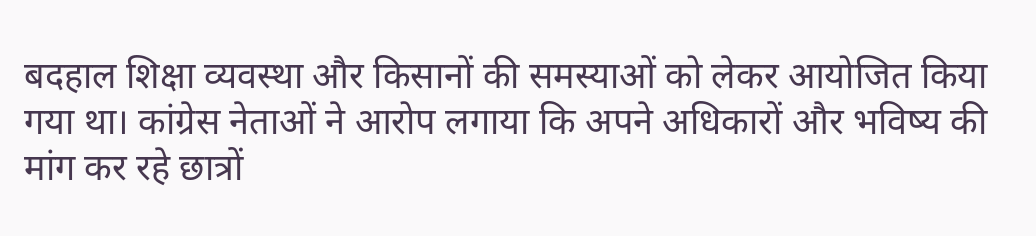बदहाल शिक्षा व्यवस्था और किसानों की समस्याओं को लेकर आयोजित किया गया था। कांग्रेस नेताओं ने आरोप लगाया कि अपने अधिकारों और भविष्य की मांग कर रहे छात्रों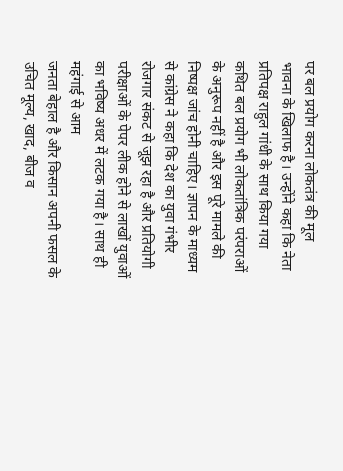पर बल प्रयोग करना लोकतंत्र की मूल
भावना के खिलाफ है। उन्होंने कहा कि नेता प्रतिपक्ष राहुल गांधी के साथ किया गया कथित बल प्रयोग भी लोकतांत्रिक परंपराओं के अनुरूप नहीं है और इस पूरे मामले की निष्पक्ष जांच होनी चाहिए। ज्ञापन के माध्यम से कांग्रेस ने कहा कि देश का युवा गंभीर रोजगार संकट से जूझ रहा है और प्रतियोगी परीक्षाओं के पेपर लीक होने से लाखों युवाओं का भविष्य अधर में लटक गया है। साथ ही महंगाई से आम
जनता बेहाल है और किसान अपनी फसल के उचित मूल्य, खाद, बीज व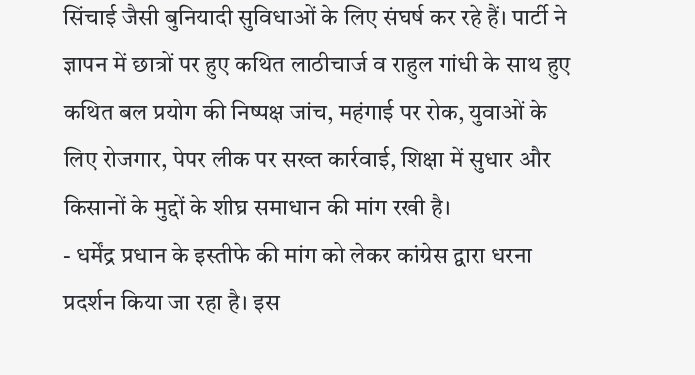सिंचाई जैसी बुनियादी सुविधाओं के लिए संघर्ष कर रहे हैं। पार्टी ने ज्ञापन में छात्रों पर हुए कथित लाठीचार्ज व राहुल गांधी के साथ हुए कथित बल प्रयोग की निष्पक्ष जांच, महंगाई पर रोक, युवाओं के लिए रोजगार, पेपर लीक पर सख्त कार्रवाई, शिक्षा में सुधार और किसानों के मुद्दों के शीघ्र समाधान की मांग रखी है।
- धर्मेंद्र प्रधान के इस्तीफे की मांग को लेकर कांग्रेस द्वारा धरना प्रदर्शन किया जा रहा है। इस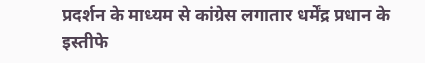प्रदर्शन के माध्यम से कांग्रेस लगातार धर्मेंद्र प्रधान के इस्तीफे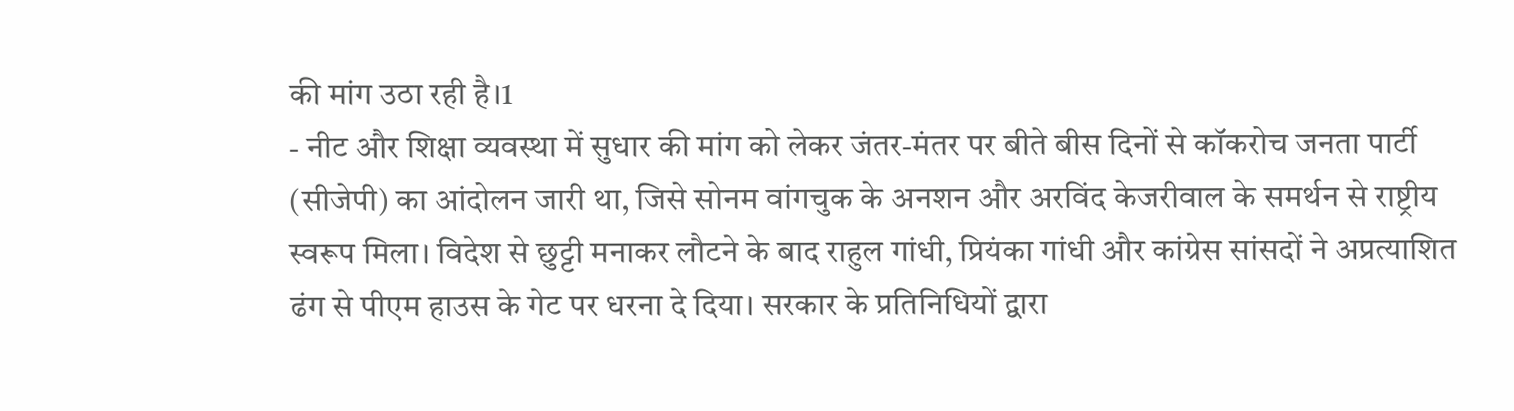की मांग उठा रही है।1
- नीट और शिक्षा व्यवस्था में सुधार की मांग को लेकर जंतर-मंतर पर बीते बीस दिनों से कॉकरोच जनता पार्टी (सीजेपी) का आंदोलन जारी था, जिसे सोनम वांगचुक के अनशन और अरविंद केजरीवाल के समर्थन से राष्ट्रीय स्वरूप मिला। विदेश से छुट्टी मनाकर लौटने के बाद राहुल गांधी, प्रियंका गांधी और कांग्रेस सांसदों ने अप्रत्याशित ढंग से पीएम हाउस के गेट पर धरना दे दिया। सरकार के प्रतिनिधियों द्वारा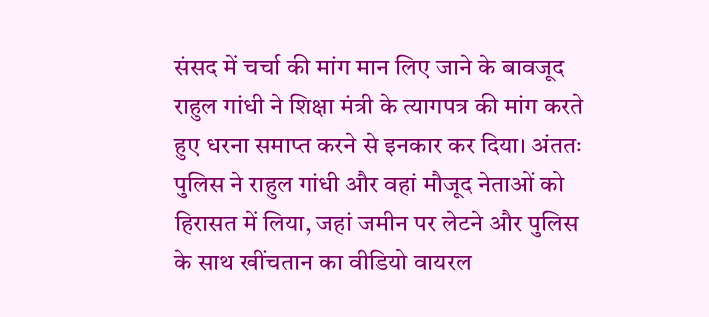संसद में चर्चा की मांग मान लिए जाने के बावजूद राहुल गांधी ने शिक्षा मंत्री के त्यागपत्र की मांग करते हुए धरना समाप्त करने से इनकार कर दिया। अंततः पुलिस ने राहुल गांधी और वहां मौजूद नेताओं को हिरासत में लिया, जहां जमीन पर लेटने और पुलिस के साथ खींचतान का वीडियो वायरल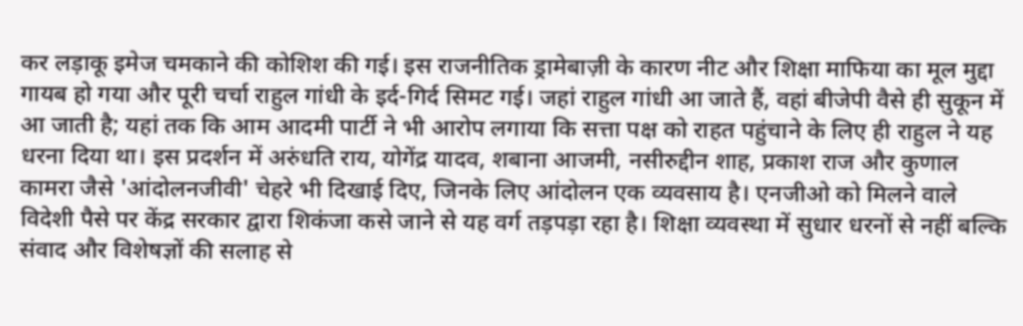कर लड़ाकू इमेज चमकाने की कोशिश की गई। इस राजनीतिक ड्रामेबाज़ी के कारण नीट और शिक्षा माफिया का मूल मुद्दा गायब हो गया और पूरी चर्चा राहुल गांधी के इर्द-गिर्द सिमट गई। जहां राहुल गांधी आ जाते हैं, वहां बीजेपी वैसे ही सुकून में आ जाती है; यहां तक कि आम आदमी पार्टी ने भी आरोप लगाया कि सत्ता पक्ष को राहत पहुंचाने के लिए ही राहुल ने यह धरना दिया था। इस प्रदर्शन में अरुंधति राय, योगेंद्र यादव, शबाना आजमी, नसीरुद्दीन शाह, प्रकाश राज और कुणाल कामरा जैसे 'आंदोलनजीवी' चेहरे भी दिखाई दिए, जिनके लिए आंदोलन एक व्यवसाय है। एनजीओ को मिलने वाले विदेशी पैसे पर केंद्र सरकार द्वारा शिकंजा कसे जाने से यह वर्ग तड़पड़ा रहा है। शिक्षा व्यवस्था में सुधार धरनों से नहीं बल्कि संवाद और विशेषज्ञों की सलाह से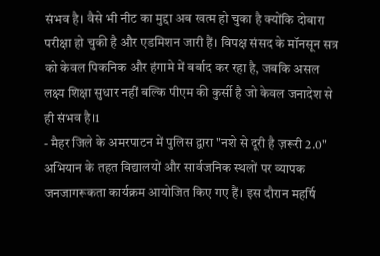संभव है। वैसे भी नीट का मुद्दा अब खत्म हो चुका है क्योंकि दोबारा परीक्षा हो चुकी है और एडमिशन जारी हैं। विपक्ष संसद के मॉनसून सत्र को केवल पिकनिक और हंगामे में बर्बाद कर रहा है, जबकि असल लक्ष्य शिक्षा सुधार नहीं बल्कि पीएम की कुर्सी है जो केवल जनादेश से ही संभव है।1
- मैहर जिले के अमरपाटन में पुलिस द्वारा "नशे से दूरी है ज़रूरी 2.0" अभियान के तहत विद्यालयों और सार्वजनिक स्थलों पर व्यापक जनजागरूकता कार्यक्रम आयोजित किए गए हैं। इस दौरान महर्षि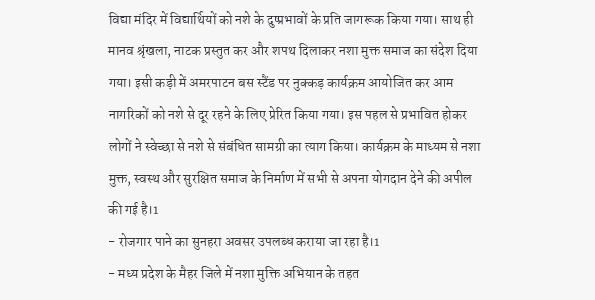विद्या मंदिर में विद्यार्थियों को नशे के दुष्प्रभावों के प्रति जागरूक किया गया। साथ ही मानव श्रृंखला, नाटक प्रस्तुत कर और शपथ दिलाकर नशा मुक्त समाज का संदेश दिया गया। इसी कड़ी में अमरपाटन बस स्टैंड पर नुक्कड़ कार्यक्रम आयोजित कर आम नागरिकों को नशे से दूर रहने के लिए प्रेरित किया गया। इस पहल से प्रभावित होकर लोगों ने स्वेच्छा से नशे से संबंधित सामग्री का त्याग किया। कार्यक्रम के माध्यम से नशा मुक्त, स्वस्थ और सुरक्षित समाज के निर्माण में सभी से अपना योगदान देने की अपील की गई है।1
- रोजगार पाने का सुनहरा अवसर उपलब्ध कराया जा रहा है।1
- मध्य प्रदेश के मैहर जिले में नशा मुक्ति अभियान के तहत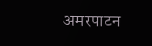अमरपाटन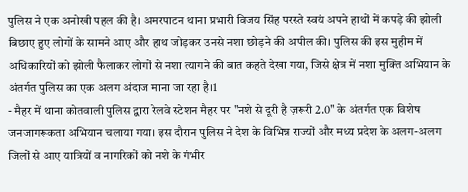पुलिस ने एक अनोखी पहल की है। अमरपाटन थाना प्रभारी विजय सिंह परस्ते स्वयं अपने हाथों में कपड़े की झोली बिछाए हुए लोगों के सामने आए और हाथ जोड़कर उनसे नशा छोड़ने की अपील की। पुलिस की इस मुहीम में अधिकारियों को झोली फैलाकर लोगों से नशा त्यागने की बात कहते देखा गया, जिसे क्षेत्र में नशा मुक्ति अभियान के अंतर्गत पुलिस का एक अलग अंदाज माना जा रहा है।1
- मैहर में थाना कोतवाली पुलिस द्वारा रेलवे स्टेशन मैहर पर "नशे से दूरी है ज़रूरी 2.0" के अंतर्गत एक विशेष जनजागरूकता अभियान चलाया गया। इस दौरान पुलिस ने देश के विभिन्न राज्यों और मध्य प्रदेश के अलग-अलग जिलों से आए यात्रियों व नागरिकों को नशे के गंभीर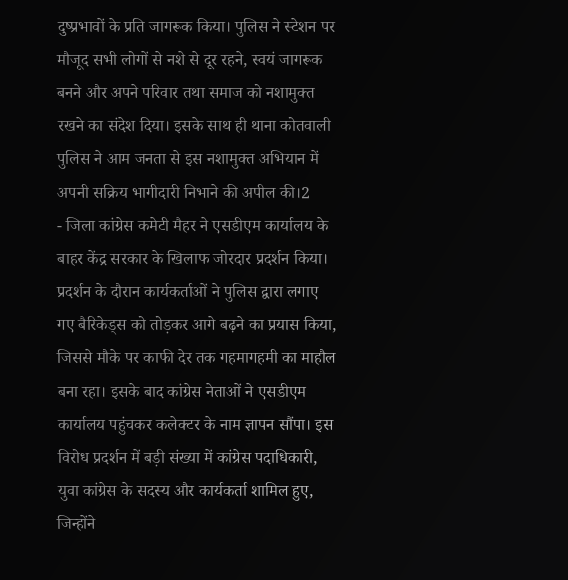दुष्प्रभावों के प्रति जागरूक किया। पुलिस ने स्टेशन पर मौजूद सभी लोगों से नशे से दूर रहने, स्वयं जागरूक बनने और अपने परिवार तथा समाज को नशामुक्त रखने का संदेश दिया। इसके साथ ही थाना कोतवाली पुलिस ने आम जनता से इस नशामुक्त अभियान में अपनी सक्रिय भागीदारी निभाने की अपील की।2
- जिला कांग्रेस कमेटी मैहर ने एसडीएम कार्यालय के बाहर केंद्र सरकार के खिलाफ जोरदार प्रदर्शन किया। प्रदर्शन के दौरान कार्यकर्ताओं ने पुलिस द्वारा लगाए गए बैरिकेड्स को तोड़कर आगे बढ़ने का प्रयास किया, जिससे मौके पर काफी देर तक गहमागहमी का माहौल बना रहा। इसके बाद कांग्रेस नेताओं ने एसडीएम कार्यालय पहुंचकर कलेक्टर के नाम ज्ञापन सौंपा। इस विरोध प्रदर्शन में बड़ी संख्या में कांग्रेस पदाधिकारी, युवा कांग्रेस के सदस्य और कार्यकर्ता शामिल हुए, जिन्होंने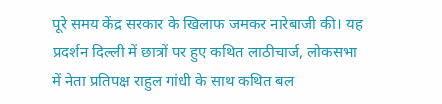पूरे समय केंद्र सरकार के खिलाफ जमकर नारेबाजी की। यह प्रदर्शन दिल्ली में छात्रों पर हुए कथित लाठीचार्ज, लोकसभा में नेता प्रतिपक्ष राहुल गांधी के साथ कथित बल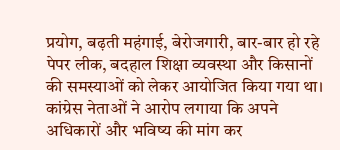प्रयोग, बढ़ती महंगाई, बेरोजगारी, बार-बार हो रहे पेपर लीक, बदहाल शिक्षा व्यवस्था और किसानों की समस्याओं को लेकर आयोजित किया गया था। कांग्रेस नेताओं ने आरोप लगाया कि अपने अधिकारों और भविष्य की मांग कर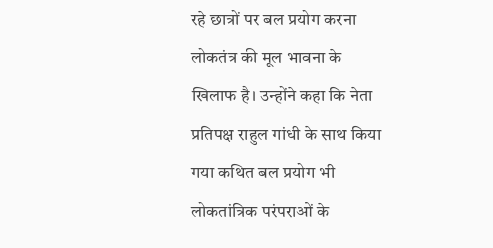रहे छात्रों पर बल प्रयोग करना लोकतंत्र की मूल भावना के खिलाफ है। उन्होंने कहा कि नेता प्रतिपक्ष राहुल गांधी के साथ किया गया कथित बल प्रयोग भी लोकतांत्रिक परंपराओं के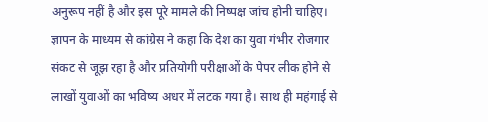अनुरूप नहीं है और इस पूरे मामले की निष्पक्ष जांच होनी चाहिए। ज्ञापन के माध्यम से कांग्रेस ने कहा कि देश का युवा गंभीर रोजगार संकट से जूझ रहा है और प्रतियोगी परीक्षाओं के पेपर लीक होने से लाखों युवाओं का भविष्य अधर में लटक गया है। साथ ही महंगाई से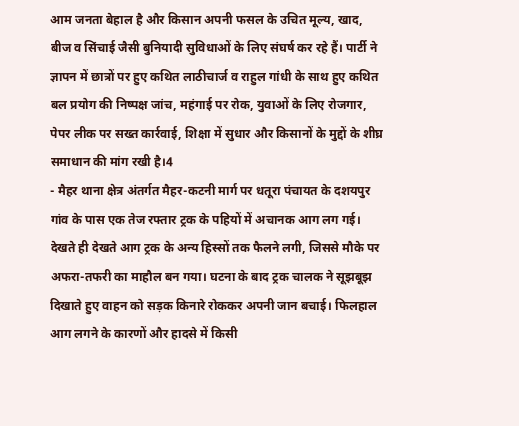आम जनता बेहाल है और किसान अपनी फसल के उचित मूल्य, खाद, बीज व सिंचाई जैसी बुनियादी सुविधाओं के लिए संघर्ष कर रहे हैं। पार्टी ने ज्ञापन में छात्रों पर हुए कथित लाठीचार्ज व राहुल गांधी के साथ हुए कथित बल प्रयोग की निष्पक्ष जांच, महंगाई पर रोक, युवाओं के लिए रोजगार, पेपर लीक पर सख्त कार्रवाई, शिक्षा में सुधार और किसानों के मुद्दों के शीघ्र समाधान की मांग रखी है।4
- मैहर थाना क्षेत्र अंतर्गत मैहर-कटनी मार्ग पर धतूरा पंचायत के दशयपुर गांव के पास एक तेज रफ्तार ट्रक के पहियों में अचानक आग लग गई। देखते ही देखते आग ट्रक के अन्य हिस्सों तक फैलने लगी, जिससे मौके पर अफरा-तफरी का माहौल बन गया। घटना के बाद ट्रक चालक ने सूझबूझ दिखाते हुए वाहन को सड़क किनारे रोककर अपनी जान बचाई। फिलहाल आग लगने के कारणों और हादसे में किसी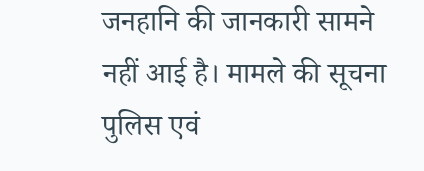जनहानि की जानकारी सामने नहीं आई है। मामले की सूचना पुलिस एवं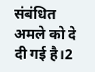संबंधित अमले को दे दी गई है।2